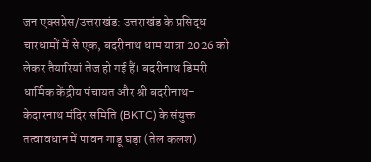जन एक्सप्रेस/उत्तराखंड: उत्तराखंड के प्रसिद्ध चारधामों में से एक, बदरीनाथ धाम यात्रा 2026 को लेकर तैयारियां तेज हो गई हैं। बदरीनाथ डिमरी धार्मिक केंद्रीय पंचायत और श्री बदरीनाथ-केदारनाथ मंदिर समिति (BKTC) के संयुक्त तत्वावधान में पावन गाडू घड़ा (तेल कलश)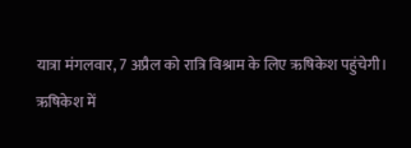यात्रा मंगलवार, 7 अप्रैल को रात्रि विश्राम के लिए ऋषिकेश पहुंचेगी।
ऋषिकेश में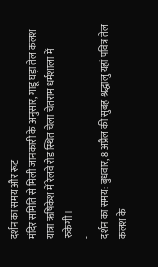दर्शन का समय और रूट
मंदिर समिति से मिली जानकारी के अनुसार, गाडू घड़ा तेल कलश यात्रा ऋषिकेश में रेलवे रोड स्थित चेला चेतराम धर्मशाला में रुकेगी।
-
दर्शन का समय: बुधवार, 8 अप्रैल की सुबह श्रद्धालु यहां पवित्र तेल कलश के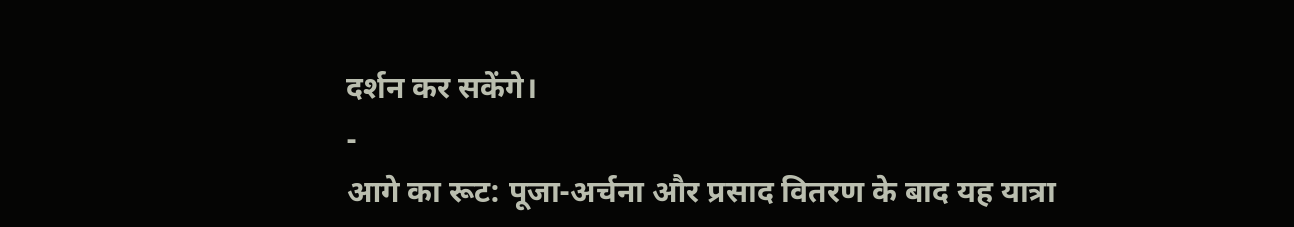दर्शन कर सकेंगे।
-
आगे का रूट: पूजा-अर्चना और प्रसाद वितरण के बाद यह यात्रा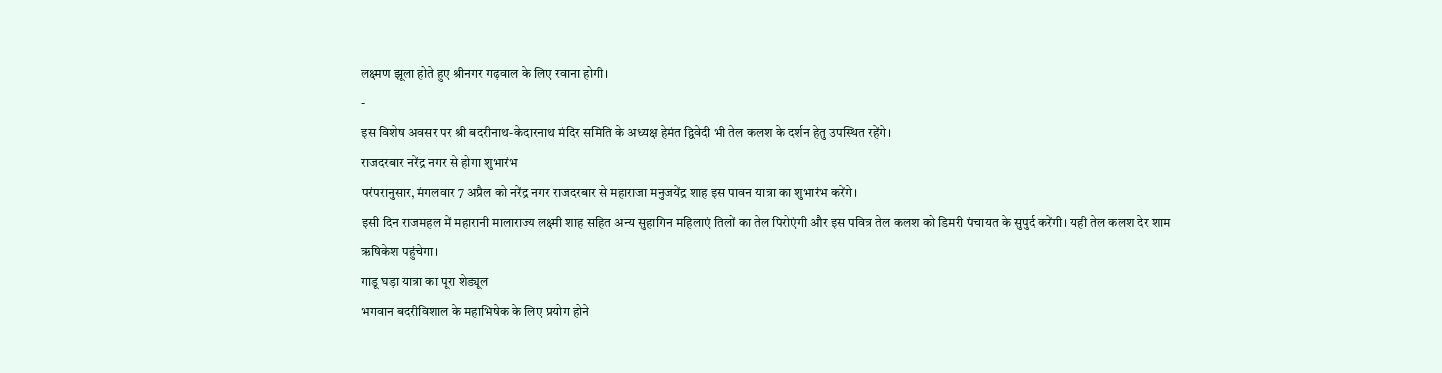लक्ष्मण झूला होते हुए श्रीनगर गढ़वाल के लिए रवाना होगी।
-
इस विशेष अवसर पर श्री बदरीनाथ-केदारनाथ मंदिर समिति के अध्यक्ष हेमंत द्विवेदी भी तेल कलश के दर्शन हेतु उपस्थित रहेंगे।
राजदरबार नरेंद्र नगर से होगा शुभारंभ
परंपरानुसार, मंगलवार 7 अप्रैल को नरेंद्र नगर राजदरबार से महाराजा मनुजयेंद्र शाह इस पावन यात्रा का शुभारंभ करेंगे।
इसी दिन राजमहल में महारानी मालाराज्य लक्ष्मी शाह सहित अन्य सुहागिन महिलाएं तिलों का तेल पिरोएंगी और इस पवित्र तेल कलश को डिमरी पंचायत के सुपुर्द करेंगी। यही तेल कलश देर शाम ऋषिकेश पहुंचेगा।
गाडू घड़ा यात्रा का पूरा शेड्यूल
भगवान बदरीविशाल के महाभिषेक के लिए प्रयोग होने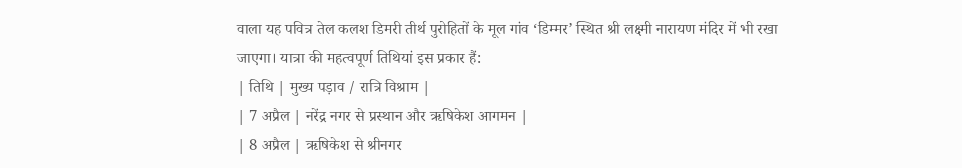वाला यह पवित्र तेल कलश डिमरी तीर्थ पुरोहितों के मूल गांव ‘डिम्मर’ स्थित श्री लक्ष्मी नारायण मंदिर में भी रखा जाएगा। यात्रा की महत्वपूर्ण तिथियां इस प्रकार हैं:
| तिथि | मुख्य पड़ाव / रात्रि विश्राम |
| 7 अप्रैल | नरेंद्र नगर से प्रस्थान और ऋषिकेश आगमन |
| 8 अप्रैल | ऋषिकेश से श्रीनगर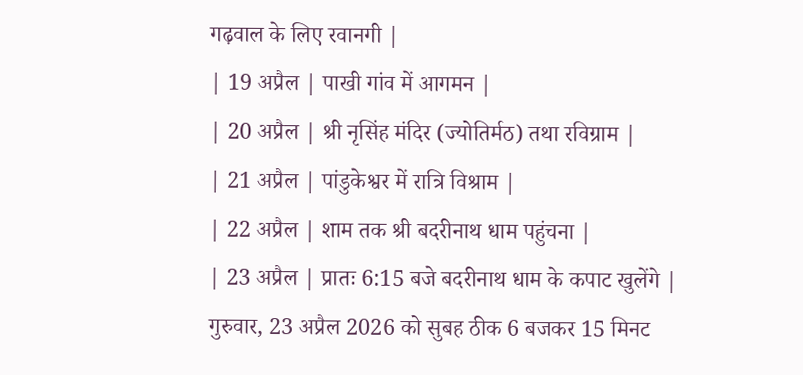गढ़वाल के लिए रवानगी |
| 19 अप्रैल | पाखी गांव में आगमन |
| 20 अप्रैल | श्री नृसिंह मंदिर (ज्योतिर्मठ) तथा रविग्राम |
| 21 अप्रैल | पांडुकेश्वर में रात्रि विश्राम |
| 22 अप्रैल | शाम तक श्री बदरीनाथ धाम पहुंचना |
| 23 अप्रैल | प्रातः 6:15 बजे बदरीनाथ धाम के कपाट खुलेंगे |
गुरुवार, 23 अप्रैल 2026 को सुबह ठीक 6 बजकर 15 मिनट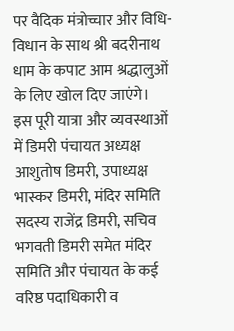पर वैदिक मंत्रोच्चार और विधि-विधान के साथ श्री बदरीनाथ धाम के कपाट आम श्रद्धालुओं के लिए खोल दिए जाएंगे।
इस पूरी यात्रा और व्यवस्थाओं में डिमरी पंचायत अध्यक्ष आशुतोष डिमरी, उपाध्यक्ष भास्कर डिमरी, मंदिर समिति सदस्य राजेंद्र डिमरी, सचिव भगवती डिमरी समेत मंदिर समिति और पंचायत के कई वरिष्ठ पदाधिकारी व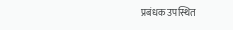प्रबंधक उपस्थित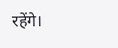रहेंगे।